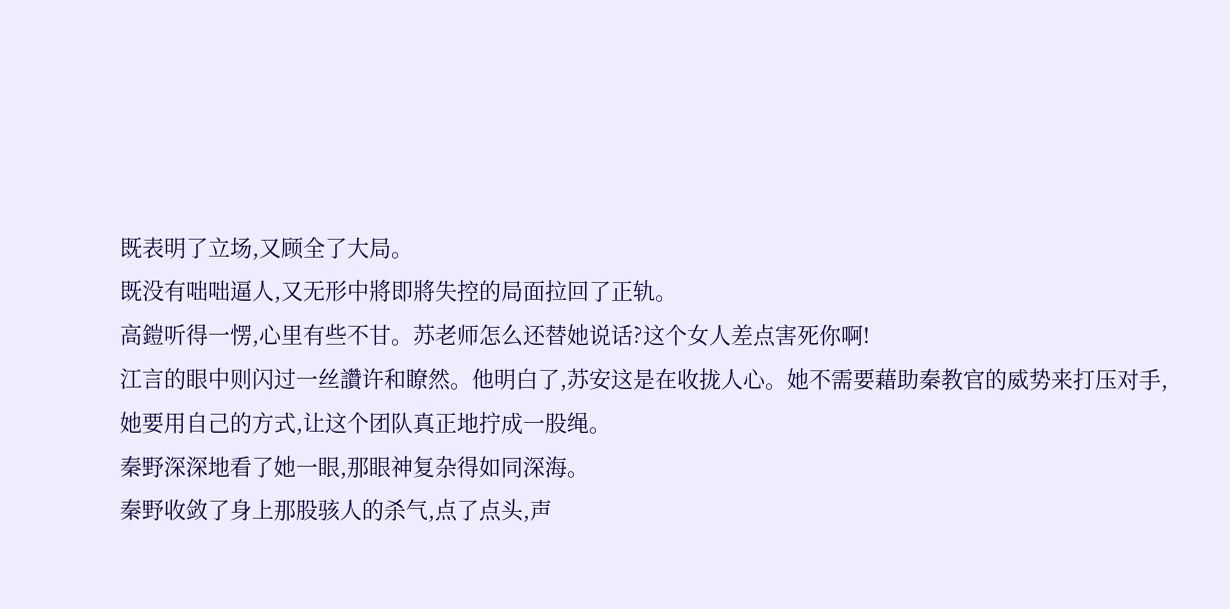既表明了立场,又顾全了大局。
既没有咄咄逼人,又无形中將即將失控的局面拉回了正轨。
高鎧听得一愣,心里有些不甘。苏老师怎么还替她说话?这个女人差点害死你啊!
江言的眼中则闪过一丝讚许和瞭然。他明白了,苏安这是在收拢人心。她不需要藉助秦教官的威势来打压对手,她要用自己的方式,让这个团队真正地拧成一股绳。
秦野深深地看了她一眼,那眼神复杂得如同深海。
秦野收敛了身上那股骇人的杀气,点了点头,声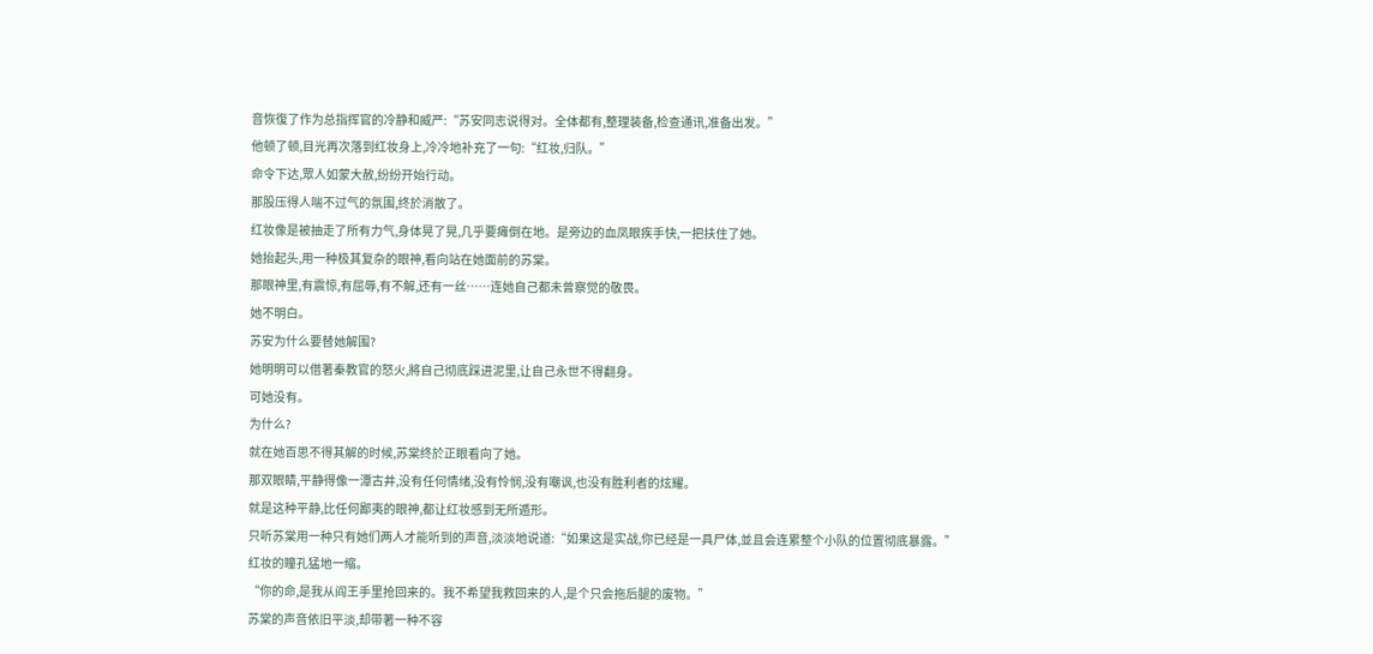音恢復了作为总指挥官的冷静和威严:“苏安同志说得对。全体都有,整理装备,检查通讯,准备出发。”
他顿了顿,目光再次落到红妆身上,冷冷地补充了一句:“红妆,归队。”
命令下达,眾人如蒙大赦,纷纷开始行动。
那股压得人喘不过气的氛围,终於消散了。
红妆像是被抽走了所有力气,身体晃了晃,几乎要瘫倒在地。是旁边的血凤眼疾手快,一把扶住了她。
她抬起头,用一种极其复杂的眼神,看向站在她面前的苏棠。
那眼神里,有震惊,有屈辱,有不解,还有一丝……连她自己都未曾察觉的敬畏。
她不明白。
苏安为什么要替她解围?
她明明可以借著秦教官的怒火,將自己彻底踩进泥里,让自己永世不得翻身。
可她没有。
为什么?
就在她百思不得其解的时候,苏棠终於正眼看向了她。
那双眼睛,平静得像一潭古井,没有任何情绪,没有怜悯,没有嘲讽,也没有胜利者的炫耀。
就是这种平静,比任何鄙夷的眼神,都让红妆感到无所遁形。
只听苏棠用一种只有她们两人才能听到的声音,淡淡地说道:“如果这是实战,你已经是一具尸体,並且会连累整个小队的位置彻底暴露。”
红妆的瞳孔猛地一缩。
“你的命,是我从阎王手里抢回来的。我不希望我救回来的人,是个只会拖后腿的废物。”
苏棠的声音依旧平淡,却带著一种不容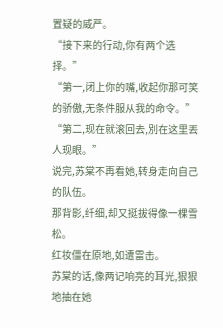置疑的威严。
“接下来的行动,你有两个选择。”
“第一,闭上你的嘴,收起你那可笑的骄傲,无条件服从我的命令。”
“第二,现在就滚回去,別在这里丟人现眼。”
说完,苏棠不再看她,转身走向自己的队伍。
那背影,纤细,却又挺拔得像一棵雪松。
红妆僵在原地,如遭雷击。
苏棠的话,像两记响亮的耳光,狠狠地抽在她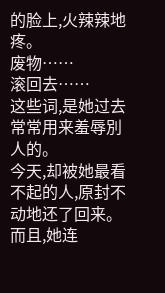的脸上,火辣辣地疼。
废物……
滚回去……
这些词,是她过去常常用来羞辱別人的。
今天,却被她最看不起的人,原封不动地还了回来。
而且,她连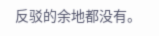反驳的余地都没有。